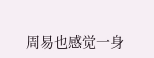周易也感觉一身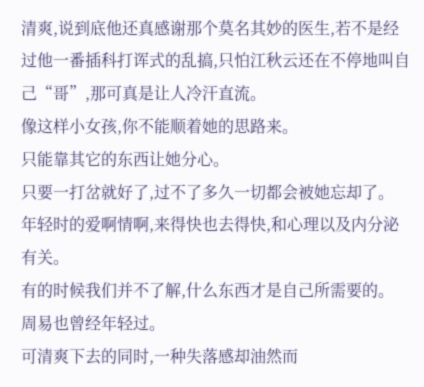清爽,说到底他还真感谢那个莫名其妙的医生,若不是经过他一番插科打诨式的乱搞,只怕江秋云还在不停地叫自己“哥”,那可真是让人冷汗直流。
像这样小女孩,你不能顺着她的思路来。
只能靠其它的东西让她分心。
只要一打岔就好了,过不了多久一切都会被她忘却了。
年轻时的爱啊情啊,来得快也去得快,和心理以及内分泌有关。
有的时候我们并不了解,什么东西才是自己所需要的。
周易也曾经年轻过。
可清爽下去的同时,一种失落感却油然而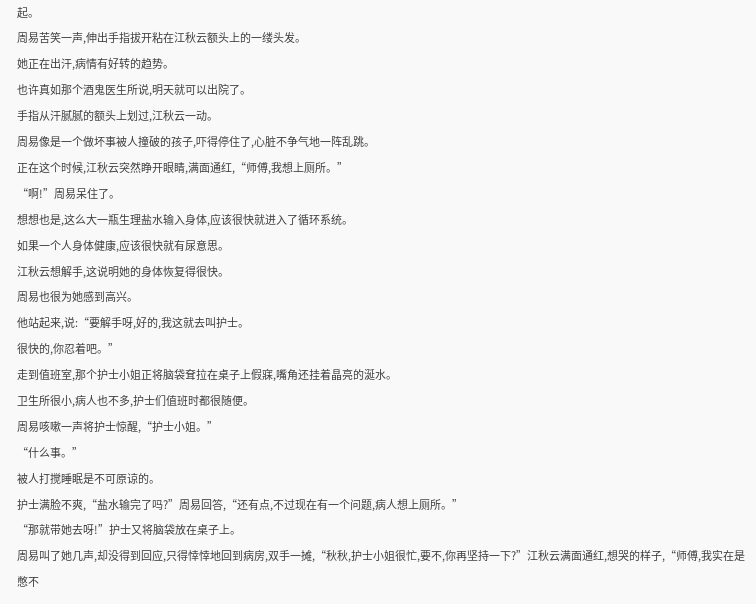起。
周易苦笑一声,伸出手指拔开粘在江秋云额头上的一缕头发。
她正在出汗,病情有好转的趋势。
也许真如那个酒鬼医生所说,明天就可以出院了。
手指从汗腻腻的额头上划过,江秋云一动。
周易像是一个做坏事被人撞破的孩子,吓得停住了,心脏不争气地一阵乱跳。
正在这个时候,江秋云突然睁开眼睛,满面通红,“师傅,我想上厕所。”
“啊!”周易呆住了。
想想也是,这么大一瓶生理盐水输入身体,应该很快就进入了循环系统。
如果一个人身体健康,应该很快就有尿意思。
江秋云想解手,这说明她的身体恢复得很快。
周易也很为她感到高兴。
他站起来,说:“要解手呀,好的,我这就去叫护士。
很快的,你忍着吧。”
走到值班室,那个护士小姐正将脑袋耷拉在桌子上假寐,嘴角还挂着晶亮的涎水。
卫生所很小,病人也不多,护士们值班时都很随便。
周易咳嗽一声将护士惊醒,“护士小姐。”
“什么事。”
被人打搅睡眠是不可原谅的。
护士满脸不爽,“盐水输完了吗?”周易回答,“还有点,不过现在有一个问题,病人想上厕所。”
“那就带她去呀!”护士又将脑袋放在桌子上。
周易叫了她几声,却没得到回应,只得悻悻地回到病房,双手一摊,“秋秋,护士小姐很忙,要不,你再坚持一下?”江秋云满面通红,想哭的样子,“师傅,我实在是憋不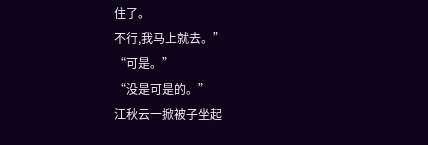住了。
不行,我马上就去。”
“可是。”
“没是可是的。”
江秋云一掀被子坐起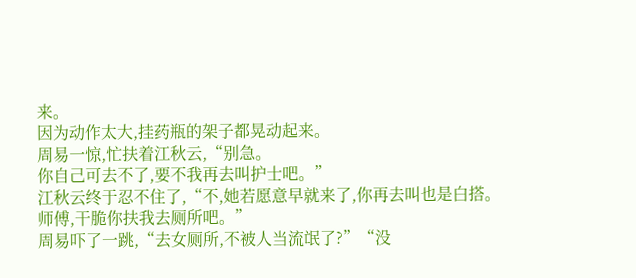来。
因为动作太大,挂药瓶的架子都晃动起来。
周易一惊,忙扶着江秋云,“别急。
你自己可去不了,要不我再去叫护士吧。”
江秋云终于忍不住了,“不,她若愿意早就来了,你再去叫也是白搭。
师傅,干脆你扶我去厕所吧。”
周易吓了一跳,“去女厕所,不被人当流氓了?”“没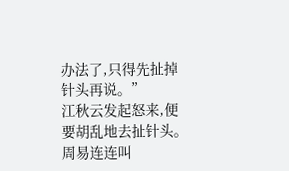办法了,只得先扯掉针头再说。”
江秋云发起怒来,便要胡乱地去扯针头。
周易连连叫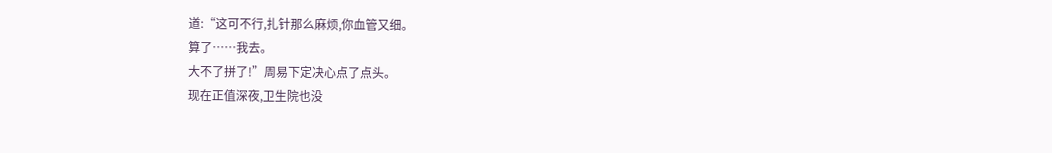道:“这可不行,扎针那么麻烦,你血管又细。
算了……我去。
大不了拼了!”周易下定决心点了点头。
现在正值深夜,卫生院也没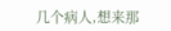几个病人,想来那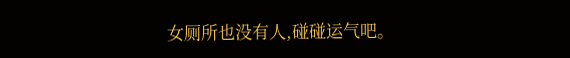女厕所也没有人,碰碰运气吧。